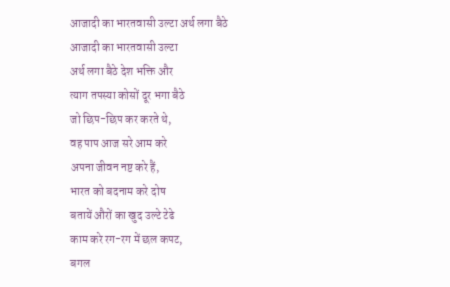आजादी का भारतवासी उल्टा अर्थ लगा बैठे
आजादी का भारतवासी उल्टा
अर्थ लगा बैठे देश भक्ति और
त्याग तपस्या कोसों दूर भगा बैठे
जो छिप-छिप कर करते थे,
वह पाप आज सरे आम करे
अपना जीवन नष्ट करे हैं,
भारत को बदनाम करे दोष
बतायें औरों का खुद उल्टे टेढे
काम करे रग-रग में छल कपट,
बगल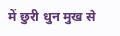में छुरी धुन मुख से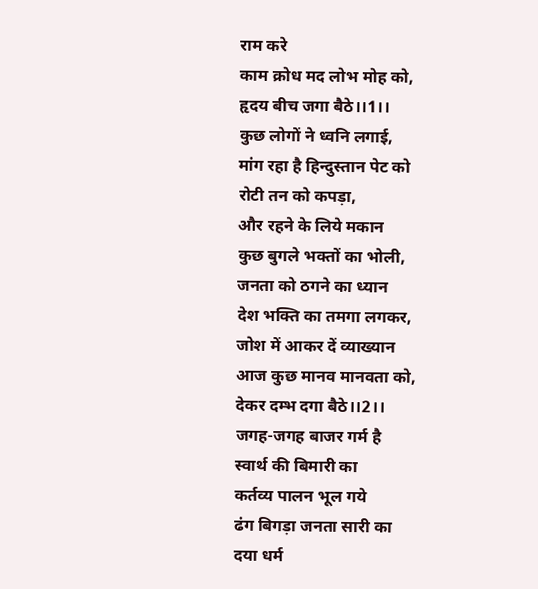राम करे
काम क्रोध मद लोभ मोह को,
हृदय बीच जगा बैठे।।1।।
कुछ लोगों ने ध्वनि लगाई,
मांग रहा है हिन्दुस्तान पेट को
रोटी तन को कपड़ा,
और रहने के लिये मकान
कुछ बुगले भक्तों का भोली,
जनता को ठगने का ध्यान
देश भक्ति का तमगा लगकर,
जोश में आकर दें व्याख्यान
आज कुछ मानव मानवता को,
देकर दम्भ दगा बैठे।।2।।
जगह-जगह बाजर गर्म है
स्वार्थ की बिमारी का
कर्तव्य पालन भूल गये
ढंग बिगड़ा जनता सारी का
दया धर्म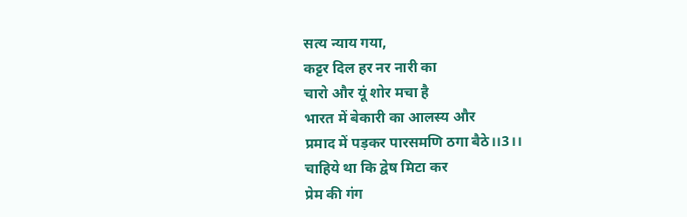सत्य न्याय गया,
कट्टर दिल हर नर नारी का
चारो और यूं शोर मचा है
भारत में बेकारी का आलस्य और
प्रमाद में पड़कर पारसमणि ठगा बैठे।।3।।
चाहिये था कि द्वेष मिटा कर
प्रेम की गंग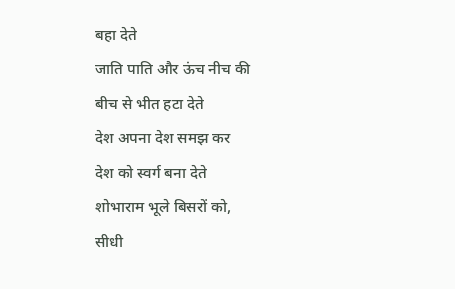बहा देते
जाति पाति और ऊंच नीच की
बीच से भीत हटा देते
देश अपना देश समझ कर
देश को स्वर्ग बना देते
शोभाराम भूले बिसरों को,
सीधी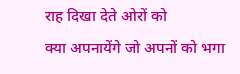राह दिखा देते ओरों को
क्या अपनायेंगे जो अपनों को भगा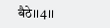बैठे।।4।।